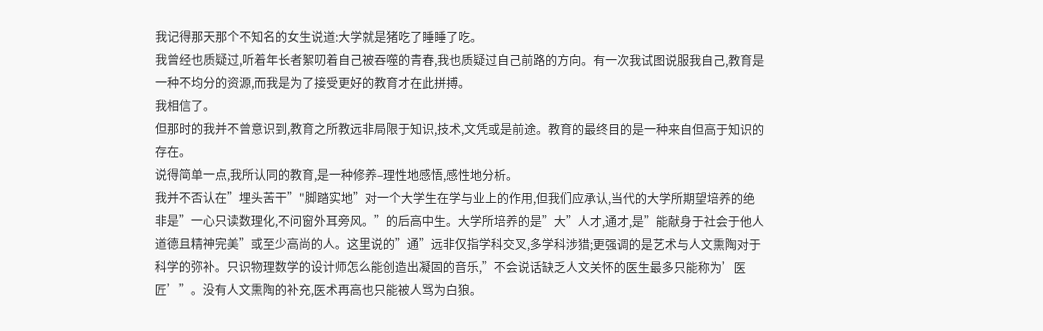我记得那天那个不知名的女生说道:大学就是猪吃了睡睡了吃。
我曾经也质疑过,听着年长者絮叨着自己被吞噬的青春,我也质疑过自己前路的方向。有一次我试图说服我自己,教育是一种不均分的资源,而我是为了接受更好的教育才在此拼搏。
我相信了。
但那时的我并不曾意识到,教育之所教远非局限于知识,技术,文凭或是前途。教育的最终目的是一种来自但高于知识的存在。
说得简单一点,我所认同的教育,是一种修养–理性地感悟,感性地分析。
我并不否认在”埋头苦干”"脚踏实地”对一个大学生在学与业上的作用,但我们应承认,当代的大学所期望培养的绝非是”一心只读数理化,不问窗外耳旁风。”的后高中生。大学所培养的是”大”人才,通才,是”能献身于社会于他人道德且精神完美”或至少高尚的人。这里说的”通”远非仅指学科交叉,多学科涉猎;更强调的是艺术与人文熏陶对于科学的弥补。只识物理数学的设计师怎么能创造出凝固的音乐,”不会说话缺乏人文关怀的医生最多只能称为’医匠’”。没有人文熏陶的补充,医术再高也只能被人骂为白狼。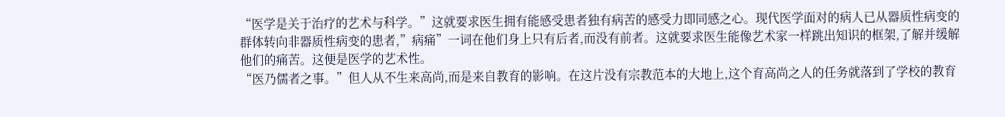“医学是关于治疗的艺术与科学。”这就要求医生拥有能感受患者独有病苦的感受力即同感之心。现代医学面对的病人已从器质性病变的群体转向非器质性病变的患者,”病痛”一词在他们身上只有后者,而没有前者。这就要求医生能像艺术家一样跳出知识的框架,了解并缓解他们的痛苦。这便是医学的艺术性。
“医乃儒者之事。”但人从不生来高尚,而是来自教育的影响。在这片没有宗教范本的大地上,这个育高尚之人的任务就落到了学校的教育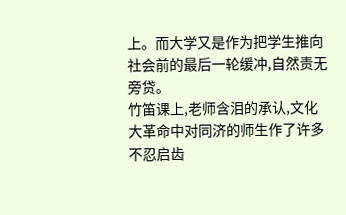上。而大学又是作为把学生推向社会前的最后一轮缓冲,自然责无旁贷。
竹笛课上,老师含泪的承认,文化大革命中对同济的师生作了许多不忍启齿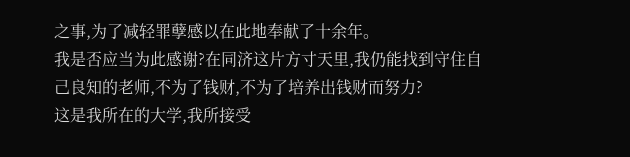之事,为了减轻罪孽感以在此地奉献了十余年。
我是否应当为此感谢?在同济这片方寸天里,我仍能找到守住自己良知的老师,不为了钱财,不为了培养出钱财而努力?
这是我所在的大学,我所接受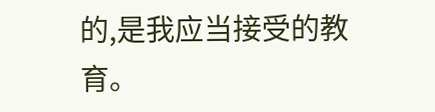的,是我应当接受的教育。